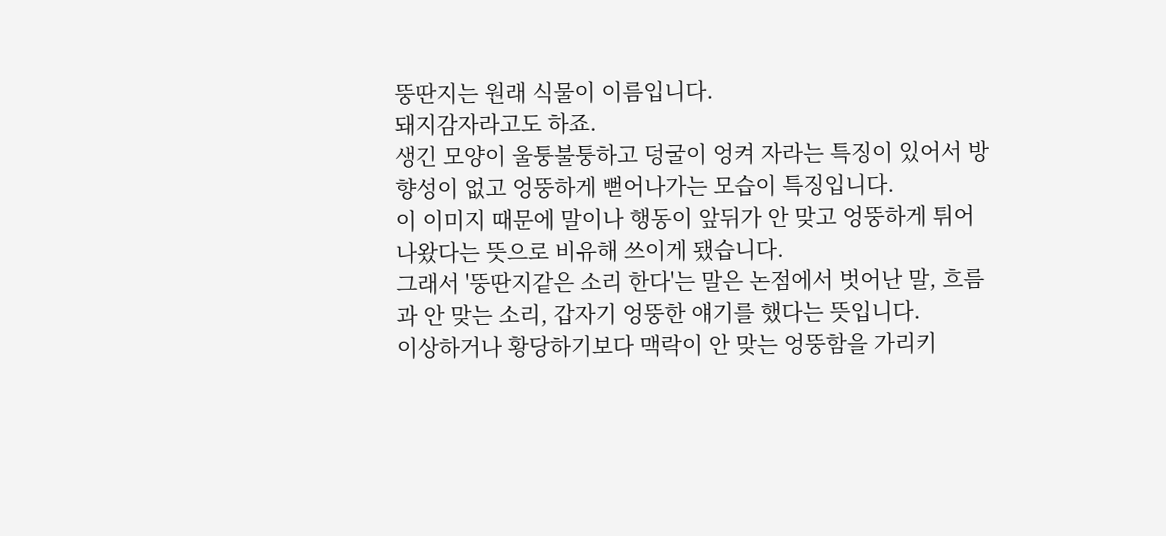뚱딴지는 원래 식물이 이름입니다.
돼지감자라고도 하죠.
생긴 모양이 울퉁불퉁하고 덩굴이 엉켜 자라는 특징이 있어서 방향성이 없고 엉뚱하게 뻗어나가는 모습이 특징입니다.
이 이미지 때문에 말이나 행동이 앞뒤가 안 맞고 엉뚱하게 튀어나왔다는 뜻으로 비유해 쓰이게 됐습니다.
그래서 '뚱딴지같은 소리 한다'는 말은 논점에서 벗어난 말, 흐름과 안 맞는 소리, 갑자기 엉뚱한 얘기를 했다는 뜻입니다.
이상하거나 황당하기보다 맥락이 안 맞는 엉뚱함을 가리키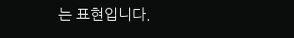는 표현입니다.